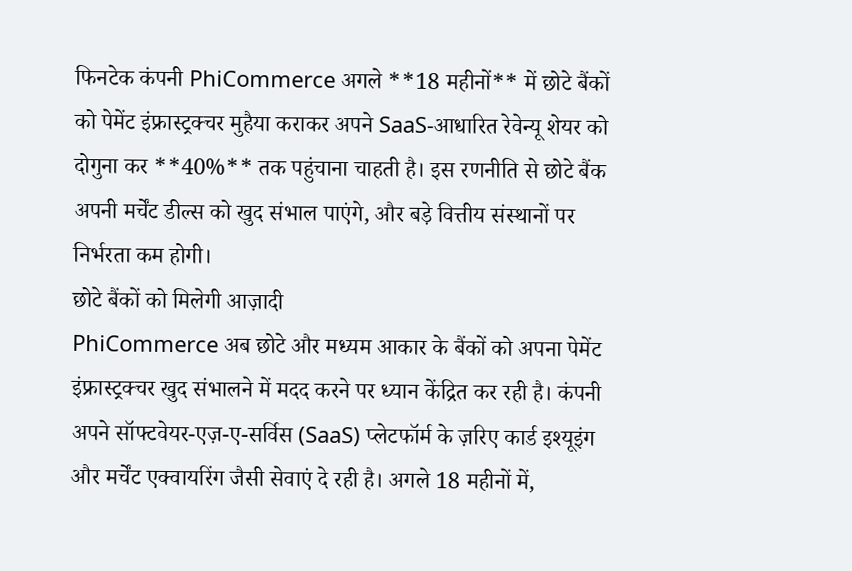फिनटेक कंपनी PhiCommerce अगले **18 महीनों** में छोटे बैंकों को पेमेंट इंफ्रास्ट्रक्चर मुहैया कराकर अपने SaaS-आधारित रेवेन्यू शेयर को दोगुना कर **40%** तक पहुंचाना चाहती है। इस रणनीति से छोटे बैंक अपनी मर्चेंट डील्स को खुद संभाल पाएंगे, और बड़े वित्तीय संस्थानों पर निर्भरता कम होगी।
छोटे बैंकों को मिलेगी आज़ादी
PhiCommerce अब छोटे और मध्यम आकार के बैंकों को अपना पेमेंट इंफ्रास्ट्रक्चर खुद संभालने में मदद करने पर ध्यान केंद्रित कर रही है। कंपनी अपने सॉफ्टवेयर-एज़-ए-सर्विस (SaaS) प्लेटफॉर्म के ज़रिए कार्ड इश्यूइंग और मर्चेंट एक्वायरिंग जैसी सेवाएं दे रही है। अगले 18 महीनों में,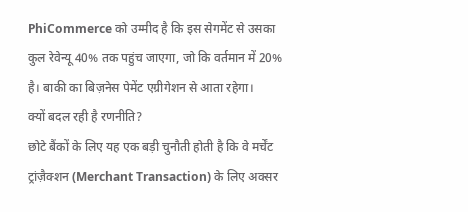PhiCommerce को उम्मीद है कि इस सेगमेंट से उसका कुल रेवेन्यू 40% तक पहुंच जाएगा, जो कि वर्तमान में 20% है। बाकी का बिज़नेस पेमेंट एग्रीगेशन से आता रहेगा।
क्यों बदल रही है रणनीति?
छोटे बैंकों के लिए यह एक बड़ी चुनौती होती है कि वे मर्चेंट ट्रांज़ैक्शन (Merchant Transaction) के लिए अक्सर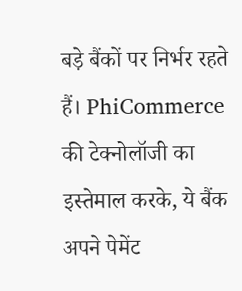बड़े बैंकों पर निर्भर रहते हैं। PhiCommerce की टेक्नोलॉजी का इस्तेमाल करके, ये बैंक अपने पेमेंट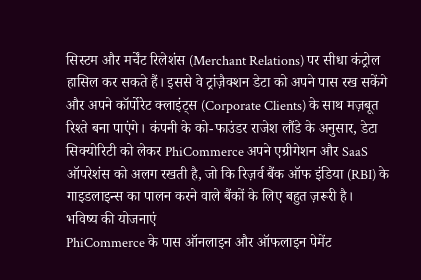सिस्टम और मर्चेंट रिलेशंस (Merchant Relations) पर सीधा कंट्रोल हासिल कर सकते हैं। इससे वे ट्रांज़ैक्शन डेटा को अपने पास रख सकेंगे और अपने कॉर्पोरेट क्लाइंट्स (Corporate Clients) के साथ मज़बूत रिश्ते बना पाएंगे। कंपनी के को-फाउंडर राजेश लौंडे के अनुसार, डेटा सिक्योरिटी को लेकर PhiCommerce अपने एग्रीगेशन और SaaS ऑपरेशंस को अलग रखती है, जो कि रिज़र्व बैंक ऑफ इंडिया (RBI) के गाइडलाइन्स का पालन करने वाले बैंकों के लिए बहुत ज़रूरी है।
भविष्य की योजनाएं
PhiCommerce के पास ऑनलाइन और ऑफलाइन पेमेंट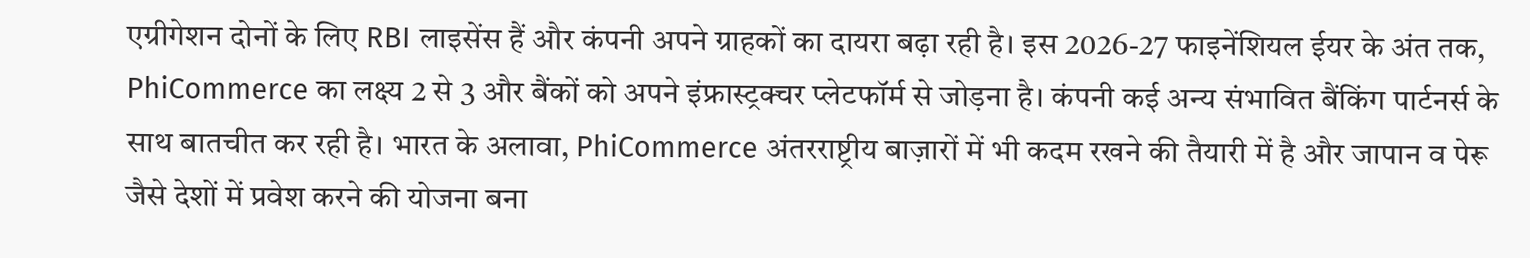एग्रीगेशन दोनों के लिए RBI लाइसेंस हैं और कंपनी अपने ग्राहकों का दायरा बढ़ा रही है। इस 2026-27 फाइनेंशियल ईयर के अंत तक, PhiCommerce का लक्ष्य 2 से 3 और बैंकों को अपने इंफ्रास्ट्रक्चर प्लेटफॉर्म से जोड़ना है। कंपनी कई अन्य संभावित बैंकिंग पार्टनर्स के साथ बातचीत कर रही है। भारत के अलावा, PhiCommerce अंतरराष्ट्रीय बाज़ारों में भी कदम रखने की तैयारी में है और जापान व पेरू जैसे देशों में प्रवेश करने की योजना बना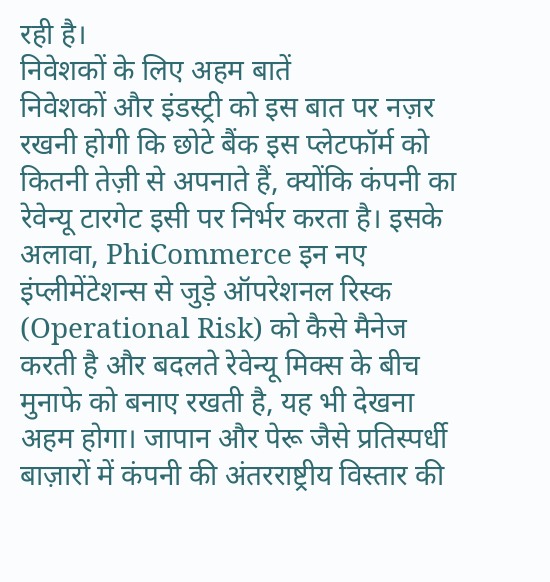रही है।
निवेशकों के लिए अहम बातें
निवेशकों और इंडस्ट्री को इस बात पर नज़र रखनी होगी कि छोटे बैंक इस प्लेटफॉर्म को कितनी तेज़ी से अपनाते हैं, क्योंकि कंपनी का रेवेन्यू टारगेट इसी पर निर्भर करता है। इसके अलावा, PhiCommerce इन नए इंप्लीमेंटेशन्स से जुड़े ऑपरेशनल रिस्क (Operational Risk) को कैसे मैनेज करती है और बदलते रेवेन्यू मिक्स के बीच मुनाफे को बनाए रखती है, यह भी देखना अहम होगा। जापान और पेरू जैसे प्रतिस्पर्धी बाज़ारों में कंपनी की अंतरराष्ट्रीय विस्तार की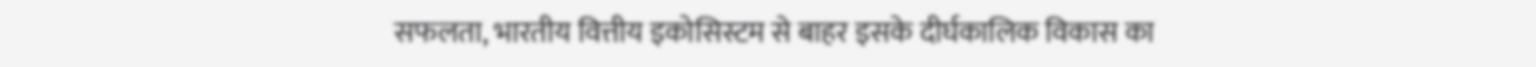सफलता, भारतीय वित्तीय इकोसिस्टम से बाहर इसके दीर्घकालिक विकास का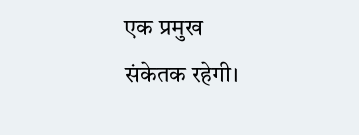एक प्रमुख संकेतक रहेगी।